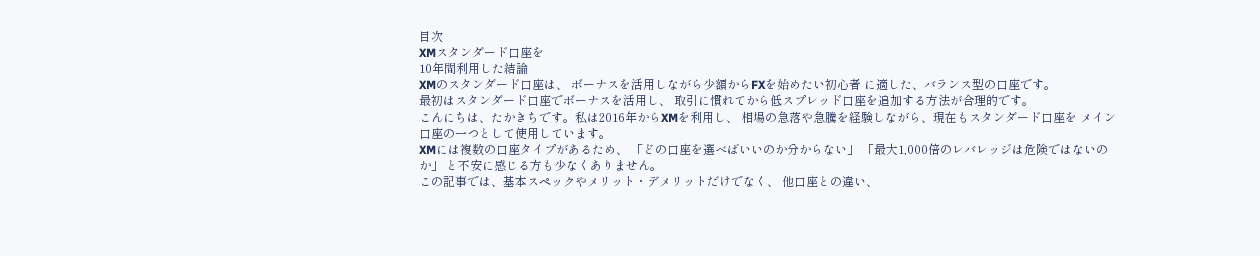目次
XMスタンダード口座を
10年間利用した結論
XMのスタンダード口座は、 ボーナスを活用しながら少額からFXを始めたい初心者 に適した、バランス型の口座です。
最初はスタンダード口座でボーナスを活用し、 取引に慣れてから低スプレッド口座を追加する方法が合理的です。
こんにちは、たかきちです。私は2016年からXMを利用し、 相場の急落や急騰を経験しながら、現在もスタンダード口座を メイン口座の一つとして使用しています。
XMには複数の口座タイプがあるため、 「どの口座を選べばいいのか分からない」 「最大1,000倍のレバレッジは危険ではないのか」 と不安に感じる方も少なくありません。
この記事では、基本スペックやメリット・デメリットだけでなく、 他口座との違い、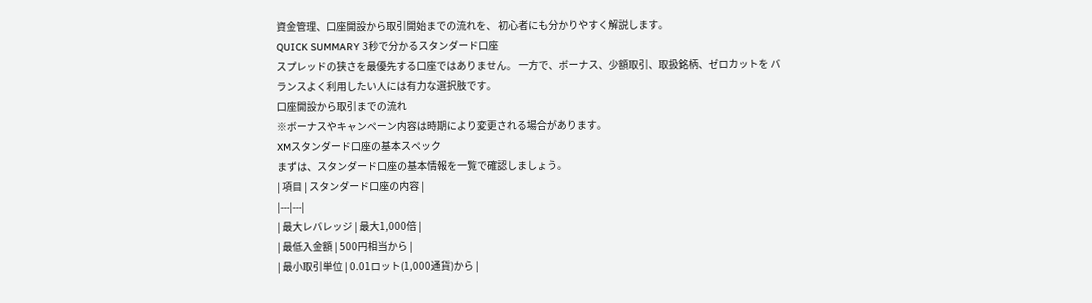資金管理、口座開設から取引開始までの流れを、 初心者にも分かりやすく解説します。
QUICK SUMMARY 3秒で分かるスタンダード口座
スプレッドの狭さを最優先する口座ではありません。 一方で、ボーナス、少額取引、取扱銘柄、ゼロカットを バランスよく利用したい人には有力な選択肢です。
口座開設から取引までの流れ
※ボーナスやキャンペーン内容は時期により変更される場合があります。
XMスタンダード口座の基本スペック
まずは、スタンダード口座の基本情報を一覧で確認しましょう。
| 項目 | スタンダード口座の内容 |
|---|---|
| 最大レバレッジ | 最大1,000倍 |
| 最低入金額 | 500円相当から |
| 最小取引単位 | 0.01ロット(1,000通貨)から |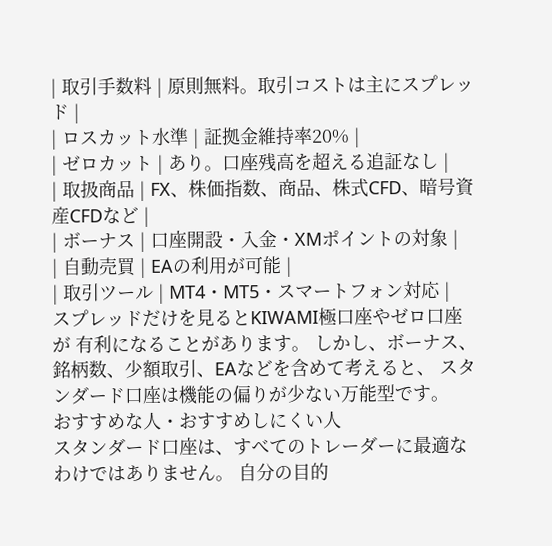| 取引手数料 | 原則無料。取引コストは主にスプレッド |
| ロスカット水準 | 証拠金維持率20% |
| ゼロカット | あり。口座残高を超える追証なし |
| 取扱商品 | FX、株価指数、商品、株式CFD、暗号資産CFDなど |
| ボーナス | 口座開設・入金・XMポイントの対象 |
| 自動売買 | EAの利用が可能 |
| 取引ツール | MT4・MT5・スマートフォン対応 |
スプレッドだけを見るとKIWAMI極口座やゼロ口座が 有利になることがあります。 しかし、ボーナス、銘柄数、少額取引、EAなどを含めて考えると、 スタンダード口座は機能の偏りが少ない万能型です。
おすすめな人・おすすめしにくい人
スタンダード口座は、すべてのトレーダーに最適なわけではありません。 自分の目的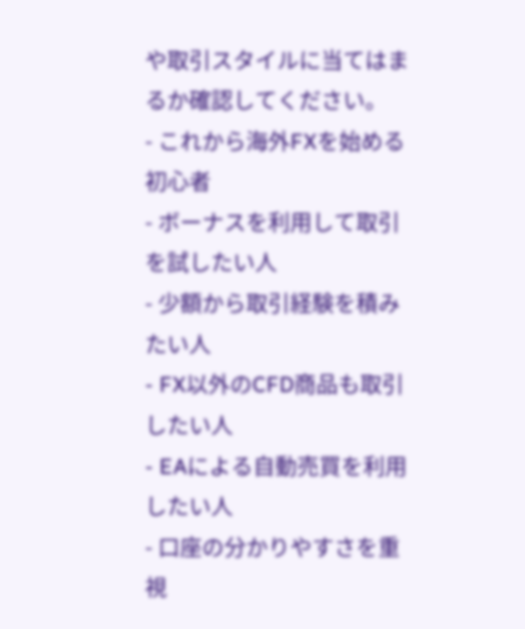や取引スタイルに当てはまるか確認してください。
- これから海外FXを始める初心者
- ボーナスを利用して取引を試したい人
- 少額から取引経験を積みたい人
- FX以外のCFD商品も取引したい人
- EAによる自動売買を利用したい人
- 口座の分かりやすさを重視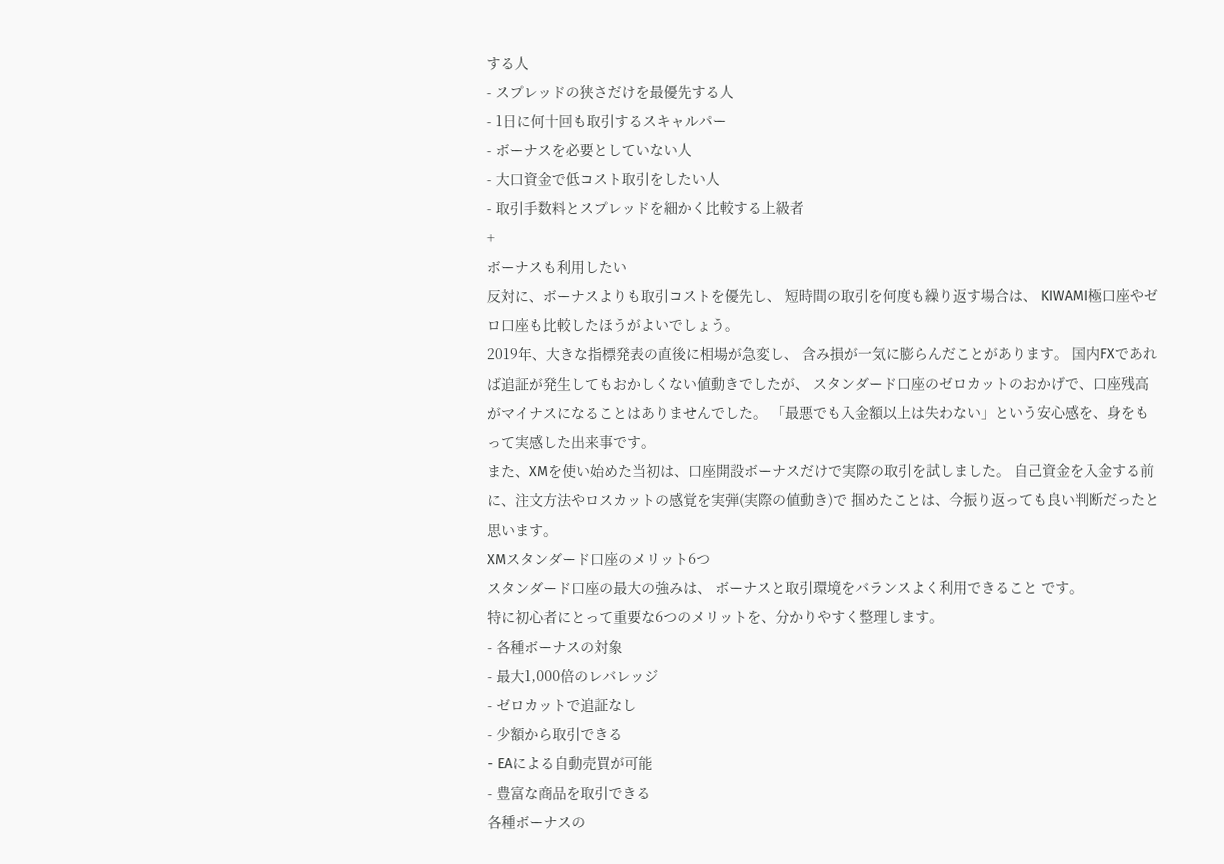する人
- スプレッドの狭さだけを最優先する人
- 1日に何十回も取引するスキャルパー
- ボーナスを必要としていない人
- 大口資金で低コスト取引をしたい人
- 取引手数料とスプレッドを細かく比較する上級者
+
ボーナスも利用したい
反対に、ボーナスよりも取引コストを優先し、 短時間の取引を何度も繰り返す場合は、 KIWAMI極口座やゼロ口座も比較したほうがよいでしょう。
2019年、大きな指標発表の直後に相場が急変し、 含み損が一気に膨らんだことがあります。 国内FXであれば追証が発生してもおかしくない値動きでしたが、 スタンダード口座のゼロカットのおかげで、口座残高がマイナスになることはありませんでした。 「最悪でも入金額以上は失わない」という安心感を、身をもって実感した出来事です。
また、XMを使い始めた当初は、口座開設ボーナスだけで実際の取引を試しました。 自己資金を入金する前に、注文方法やロスカットの感覚を実弾(実際の値動き)で 掴めたことは、今振り返っても良い判断だったと思います。
XMスタンダード口座のメリット6つ
スタンダード口座の最大の強みは、 ボーナスと取引環境をバランスよく利用できること です。
特に初心者にとって重要な6つのメリットを、分かりやすく整理します。
- 各種ボーナスの対象
- 最大1,000倍のレバレッジ
- ゼロカットで追証なし
- 少額から取引できる
- EAによる自動売買が可能
- 豊富な商品を取引できる
各種ボーナスの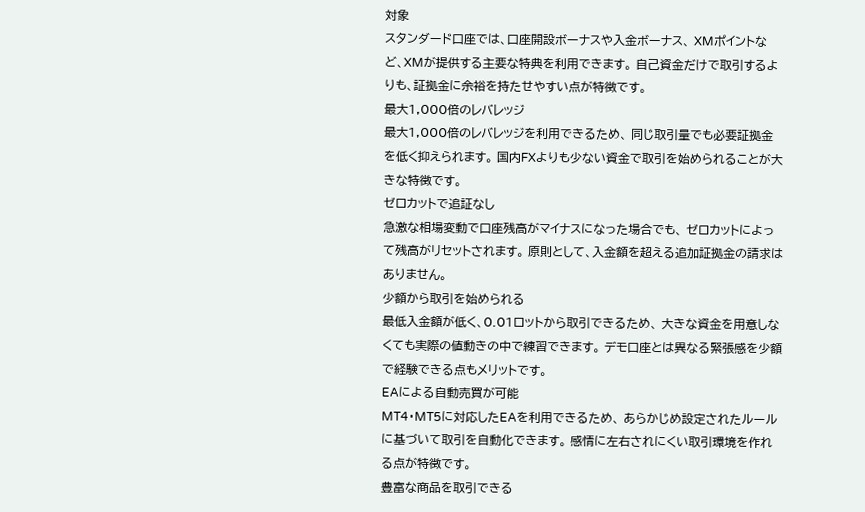対象
スタンダード口座では、口座開設ボーナスや入金ボーナス、 XMポイントなど、XMが提供する主要な特典を利用できます。 自己資金だけで取引するよりも、証拠金に余裕を持たせやすい点が特徴です。
最大1,000倍のレバレッジ
最大1,000倍のレバレッジを利用できるため、 同じ取引量でも必要証拠金を低く抑えられます。 国内FXよりも少ない資金で取引を始められることが大きな特徴です。
ゼロカットで追証なし
急激な相場変動で口座残高がマイナスになった場合でも、 ゼロカットによって残高がリセットされます。 原則として、入金額を超える追加証拠金の請求はありません。
少額から取引を始められる
最低入金額が低く、0.01ロットから取引できるため、 大きな資金を用意しなくても実際の値動きの中で練習できます。 デモ口座とは異なる緊張感を少額で経験できる点もメリットです。
EAによる自動売買が可能
MT4・MT5に対応したEAを利用できるため、 あらかじめ設定されたルールに基づいて取引を自動化できます。 感情に左右されにくい取引環境を作れる点が特徴です。
豊富な商品を取引できる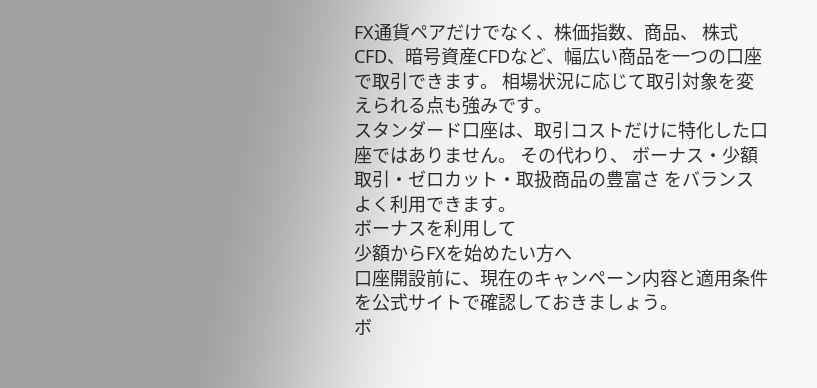FX通貨ペアだけでなく、株価指数、商品、 株式CFD、暗号資産CFDなど、幅広い商品を一つの口座で取引できます。 相場状況に応じて取引対象を変えられる点も強みです。
スタンダード口座は、取引コストだけに特化した口座ではありません。 その代わり、 ボーナス・少額取引・ゼロカット・取扱商品の豊富さ をバランスよく利用できます。
ボーナスを利用して
少額からFXを始めたい方へ
口座開設前に、現在のキャンペーン内容と適用条件を公式サイトで確認しておきましょう。
ボ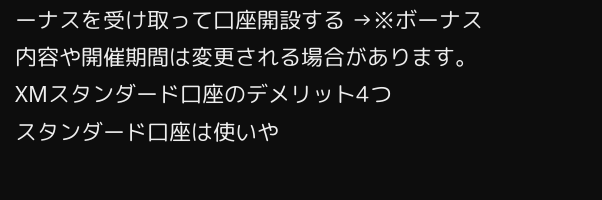ーナスを受け取って口座開設する →※ボーナス内容や開催期間は変更される場合があります。
XMスタンダード口座のデメリット4つ
スタンダード口座は使いや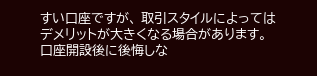すい口座ですが、 取引スタイルによってはデメリットが大きくなる場合があります。
口座開設後に後悔しな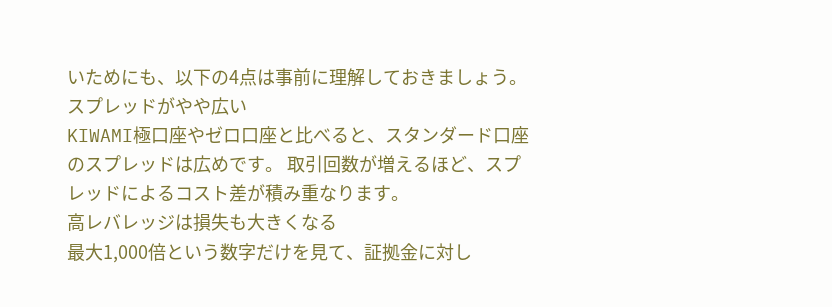いためにも、以下の4点は事前に理解しておきましょう。
スプレッドがやや広い
KIWAMI極口座やゼロ口座と比べると、スタンダード口座のスプレッドは広めです。 取引回数が増えるほど、スプレッドによるコスト差が積み重なります。
高レバレッジは損失も大きくなる
最大1,000倍という数字だけを見て、証拠金に対し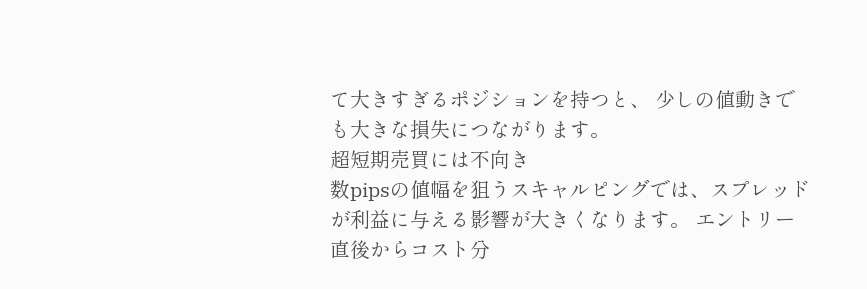て大きすぎるポジションを持つと、 少しの値動きでも大きな損失につながります。
超短期売買には不向き
数pipsの値幅を狙うスキャルピングでは、スプレッドが利益に与える影響が大きくなります。 エントリー直後からコスト分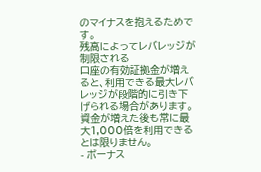のマイナスを抱えるためです。
残高によってレバレッジが制限される
口座の有効証拠金が増えると、利用できる最大レバレッジが段階的に引き下げられる場合があります。 資金が増えた後も常に最大1,000倍を利用できるとは限りません。
- ボーナス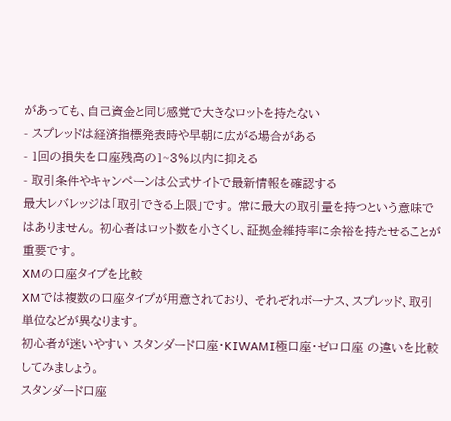があっても、自己資金と同じ感覚で大きなロットを持たない
- スプレッドは経済指標発表時や早朝に広がる場合がある
- 1回の損失を口座残高の1~3%以内に抑える
- 取引条件やキャンペーンは公式サイトで最新情報を確認する
最大レバレッジは「取引できる上限」です。 常に最大の取引量を持つという意味ではありません。 初心者はロット数を小さくし、証拠金維持率に余裕を持たせることが重要です。
XMの口座タイプを比較
XMでは複数の口座タイプが用意されており、 それぞれボーナス、スプレッド、取引単位などが異なります。
初心者が迷いやすい スタンダード口座・KIWAMI極口座・ゼロ口座 の違いを比較してみましょう。
スタンダード口座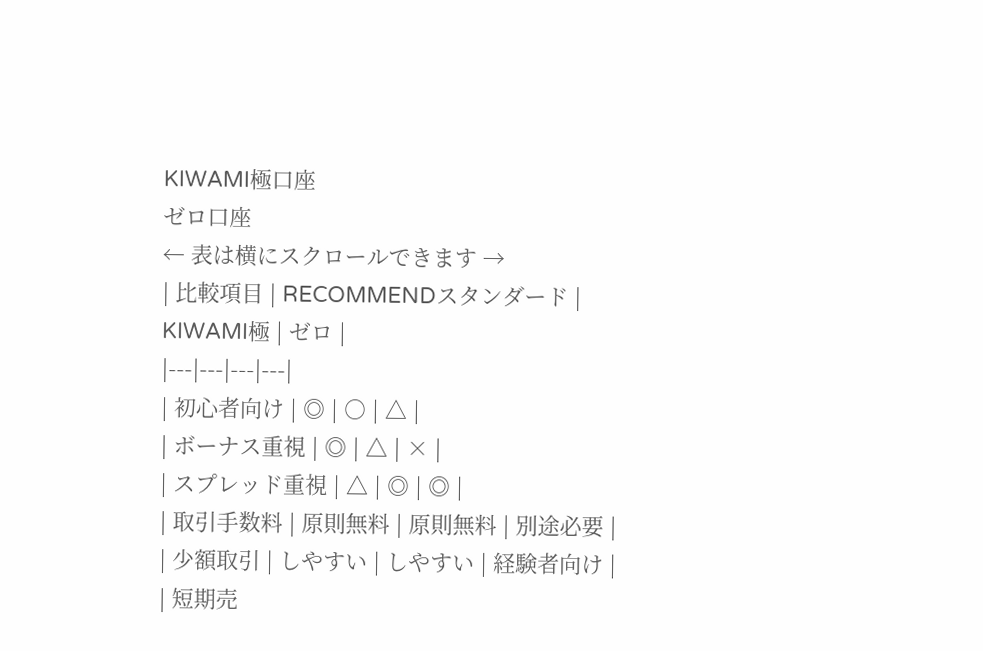KIWAMI極口座
ゼロ口座
← 表は横にスクロールできます →
| 比較項目 | RECOMMENDスタンダード | KIWAMI極 | ゼロ |
|---|---|---|---|
| 初心者向け | ◎ | ○ | △ |
| ボーナス重視 | ◎ | △ | × |
| スプレッド重視 | △ | ◎ | ◎ |
| 取引手数料 | 原則無料 | 原則無料 | 別途必要 |
| 少額取引 | しやすい | しやすい | 経験者向け |
| 短期売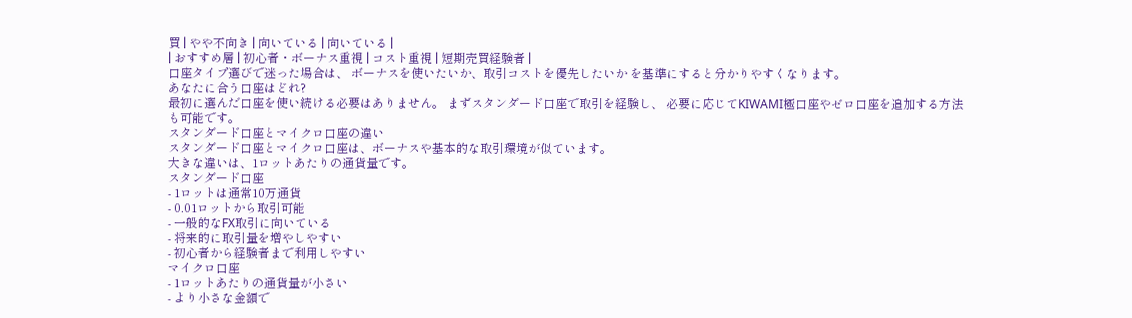買 | やや不向き | 向いている | 向いている |
| おすすめ層 | 初心者・ボーナス重視 | コスト重視 | 短期売買経験者 |
口座タイプ選びで迷った場合は、 ボーナスを使いたいか、取引コストを優先したいか を基準にすると分かりやすくなります。
あなたに合う口座はどれ?
最初に選んだ口座を使い続ける必要はありません。 まずスタンダード口座で取引を経験し、 必要に応じてKIWAMI極口座やゼロ口座を追加する方法も可能です。
スタンダード口座とマイクロ口座の違い
スタンダード口座とマイクロ口座は、ボーナスや基本的な取引環境が似ています。
大きな違いは、1ロットあたりの通貨量です。
スタンダード口座
- 1ロットは通常10万通貨
- 0.01ロットから取引可能
- 一般的なFX取引に向いている
- 将来的に取引量を増やしやすい
- 初心者から経験者まで利用しやすい
マイクロ口座
- 1ロットあたりの通貨量が小さい
- より小さな金額で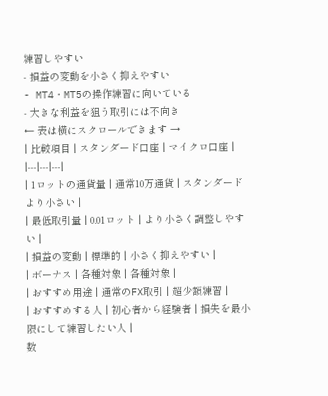練習しやすい
- 損益の変動を小さく抑えやすい
- MT4・MT5の操作練習に向いている
- 大きな利益を狙う取引には不向き
← 表は横にスクロールできます →
| 比較項目 | スタンダード口座 | マイクロ口座 |
|---|---|---|
| 1ロットの通貨量 | 通常10万通貨 | スタンダードより小さい |
| 最低取引量 | 0.01ロット | より小さく調整しやすい |
| 損益の変動 | 標準的 | 小さく抑えやすい |
| ボーナス | 各種対象 | 各種対象 |
| おすすめ用途 | 通常のFX取引 | 超少額練習 |
| おすすめする人 | 初心者から経験者 | 損失を最小限にして練習したい人 |
数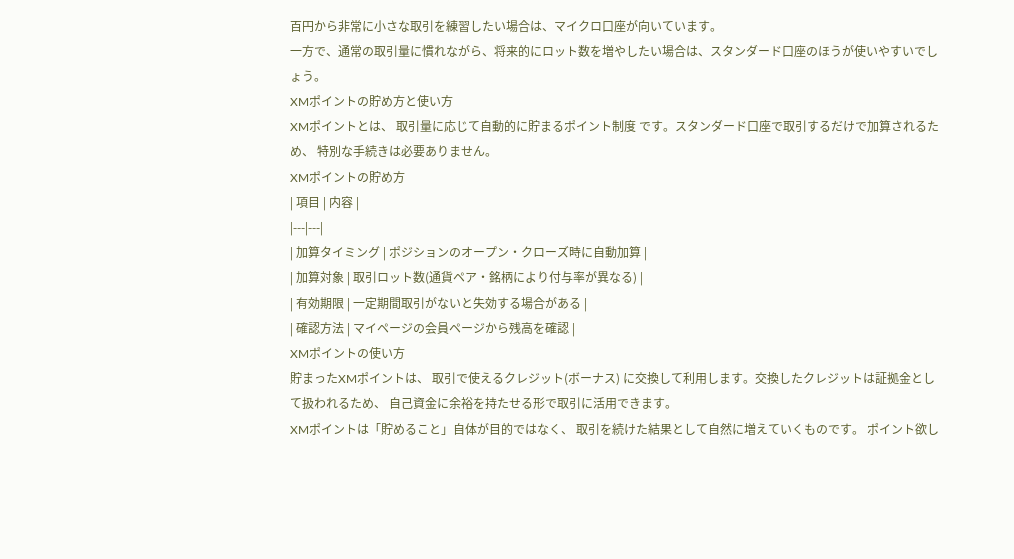百円から非常に小さな取引を練習したい場合は、マイクロ口座が向いています。
一方で、通常の取引量に慣れながら、将来的にロット数を増やしたい場合は、スタンダード口座のほうが使いやすいでしょう。
XMポイントの貯め方と使い方
XMポイントとは、 取引量に応じて自動的に貯まるポイント制度 です。スタンダード口座で取引するだけで加算されるため、 特別な手続きは必要ありません。
XMポイントの貯め方
| 項目 | 内容 |
|---|---|
| 加算タイミング | ポジションのオープン・クローズ時に自動加算 |
| 加算対象 | 取引ロット数(通貨ペア・銘柄により付与率が異なる) |
| 有効期限 | 一定期間取引がないと失効する場合がある |
| 確認方法 | マイページの会員ページから残高を確認 |
XMポイントの使い方
貯まったXMポイントは、 取引で使えるクレジット(ボーナス) に交換して利用します。交換したクレジットは証拠金として扱われるため、 自己資金に余裕を持たせる形で取引に活用できます。
XMポイントは「貯めること」自体が目的ではなく、 取引を続けた結果として自然に増えていくものです。 ポイント欲し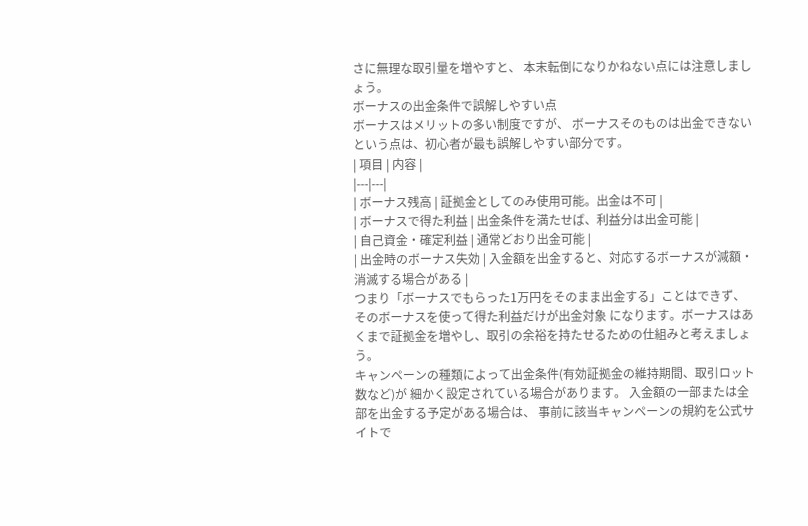さに無理な取引量を増やすと、 本末転倒になりかねない点には注意しましょう。
ボーナスの出金条件で誤解しやすい点
ボーナスはメリットの多い制度ですが、 ボーナスそのものは出金できない という点は、初心者が最も誤解しやすい部分です。
| 項目 | 内容 |
|---|---|
| ボーナス残高 | 証拠金としてのみ使用可能。出金は不可 |
| ボーナスで得た利益 | 出金条件を満たせば、利益分は出金可能 |
| 自己資金・確定利益 | 通常どおり出金可能 |
| 出金時のボーナス失効 | 入金額を出金すると、対応するボーナスが減額・消滅する場合がある |
つまり「ボーナスでもらった1万円をそのまま出金する」ことはできず、 そのボーナスを使って得た利益だけが出金対象 になります。ボーナスはあくまで証拠金を増やし、取引の余裕を持たせるための仕組みと考えましょう。
キャンペーンの種類によって出金条件(有効証拠金の維持期間、取引ロット数など)が 細かく設定されている場合があります。 入金額の一部または全部を出金する予定がある場合は、 事前に該当キャンペーンの規約を公式サイトで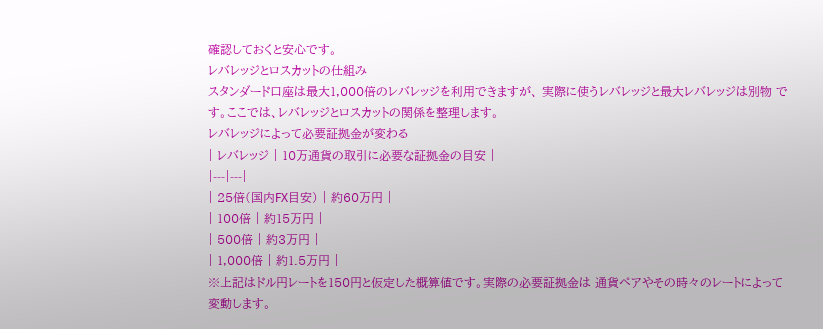確認しておくと安心です。
レバレッジとロスカットの仕組み
スタンダード口座は最大1,000倍のレバレッジを利用できますが、 実際に使うレバレッジと最大レバレッジは別物 です。ここでは、レバレッジとロスカットの関係を整理します。
レバレッジによって必要証拠金が変わる
| レバレッジ | 10万通貨の取引に必要な証拠金の目安 |
|---|---|
| 25倍(国内FX目安) | 約60万円 |
| 100倍 | 約15万円 |
| 500倍 | 約3万円 |
| 1,000倍 | 約1.5万円 |
※上記はドル円レートを150円と仮定した概算値です。実際の必要証拠金は 通貨ペアやその時々のレートによって変動します。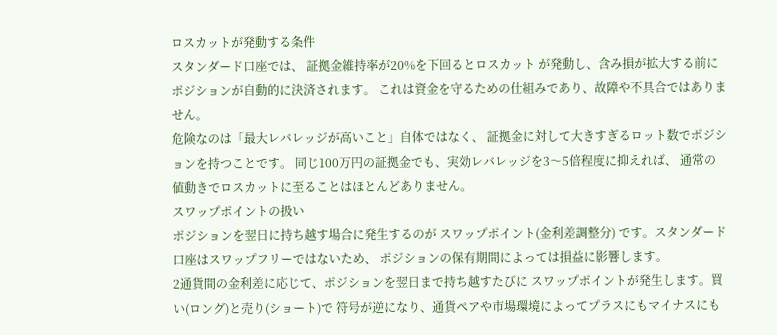ロスカットが発動する条件
スタンダード口座では、 証拠金維持率が20%を下回るとロスカット が発動し、含み損が拡大する前にポジションが自動的に決済されます。 これは資金を守るための仕組みであり、故障や不具合ではありません。
危険なのは「最大レバレッジが高いこと」自体ではなく、 証拠金に対して大きすぎるロット数でポジションを持つことです。 同じ100万円の証拠金でも、実効レバレッジを3〜5倍程度に抑えれば、 通常の値動きでロスカットに至ることはほとんどありません。
スワップポイントの扱い
ポジションを翌日に持ち越す場合に発生するのが スワップポイント(金利差調整分) です。スタンダード口座はスワップフリーではないため、 ポジションの保有期間によっては損益に影響します。
2通貨間の金利差に応じて、ポジションを翌日まで持ち越すたびに スワップポイントが発生します。買い(ロング)と売り(ショート)で 符号が逆になり、通貨ペアや市場環境によってプラスにもマイナスにも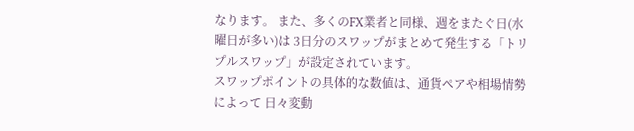なります。 また、多くのFX業者と同様、週をまたぐ日(水曜日が多い)は 3日分のスワップがまとめて発生する「トリプルスワップ」が設定されています。
スワップポイントの具体的な数値は、通貨ペアや相場情勢によって 日々変動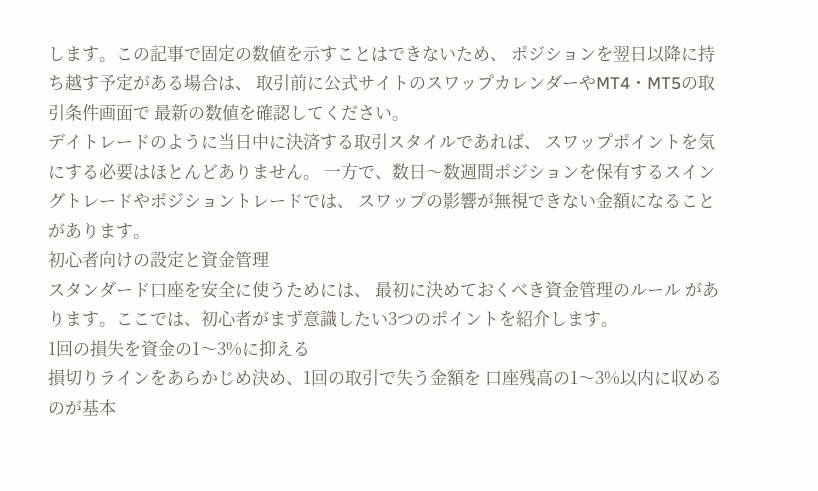します。この記事で固定の数値を示すことはできないため、 ポジションを翌日以降に持ち越す予定がある場合は、 取引前に公式サイトのスワップカレンダーやMT4・MT5の取引条件画面で 最新の数値を確認してください。
デイトレードのように当日中に決済する取引スタイルであれば、 スワップポイントを気にする必要はほとんどありません。 一方で、数日〜数週間ポジションを保有するスイングトレードやポジショントレードでは、 スワップの影響が無視できない金額になることがあります。
初心者向けの設定と資金管理
スタンダード口座を安全に使うためには、 最初に決めておくべき資金管理のルール があります。ここでは、初心者がまず意識したい3つのポイントを紹介します。
1回の損失を資金の1〜3%に抑える
損切りラインをあらかじめ決め、1回の取引で失う金額を 口座残高の1〜3%以内に収めるのが基本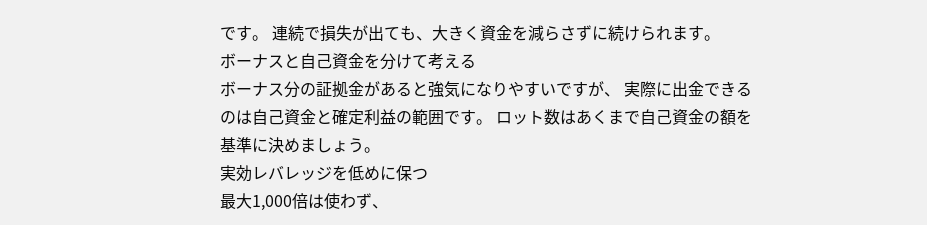です。 連続で損失が出ても、大きく資金を減らさずに続けられます。
ボーナスと自己資金を分けて考える
ボーナス分の証拠金があると強気になりやすいですが、 実際に出金できるのは自己資金と確定利益の範囲です。 ロット数はあくまで自己資金の額を基準に決めましょう。
実効レバレッジを低めに保つ
最大1,000倍は使わず、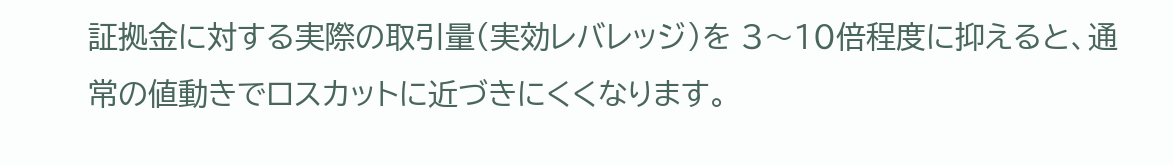証拠金に対する実際の取引量(実効レバレッジ)を 3〜10倍程度に抑えると、通常の値動きでロスカットに近づきにくくなります。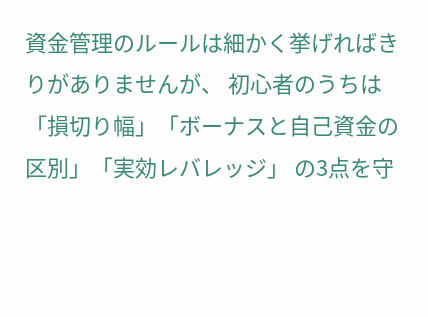資金管理のルールは細かく挙げればきりがありませんが、 初心者のうちは「損切り幅」「ボーナスと自己資金の区別」「実効レバレッジ」 の3点を守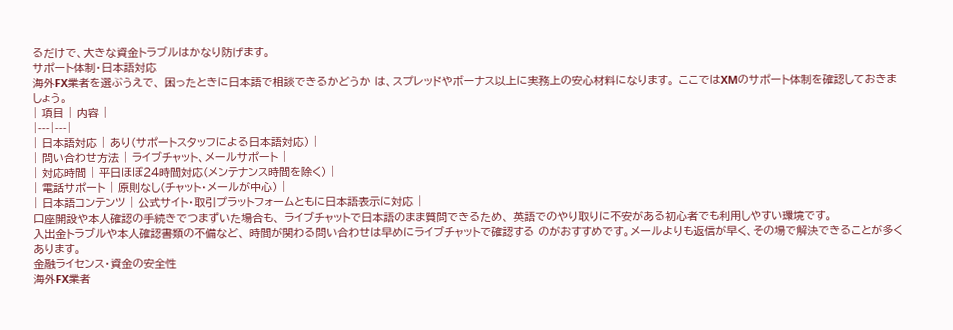るだけで、大きな資金トラブルはかなり防げます。
サポート体制・日本語対応
海外FX業者を選ぶうえで、 困ったときに日本語で相談できるかどうか は、スプレッドやボーナス以上に実務上の安心材料になります。 ここではXMのサポート体制を確認しておきましょう。
| 項目 | 内容 |
|---|---|
| 日本語対応 | あり(サポートスタッフによる日本語対応) |
| 問い合わせ方法 | ライブチャット、メールサポート |
| 対応時間 | 平日ほぼ24時間対応(メンテナンス時間を除く) |
| 電話サポート | 原則なし(チャット・メールが中心) |
| 日本語コンテンツ | 公式サイト・取引プラットフォームともに日本語表示に対応 |
口座開設や本人確認の手続きでつまずいた場合も、 ライブチャットで日本語のまま質問できるため、 英語でのやり取りに不安がある初心者でも利用しやすい環境です。
入出金トラブルや本人確認書類の不備など、 時間が関わる問い合わせは早めにライブチャットで確認する のがおすすめです。メールよりも返信が早く、その場で解決できることが多くあります。
金融ライセンス・資金の安全性
海外FX業者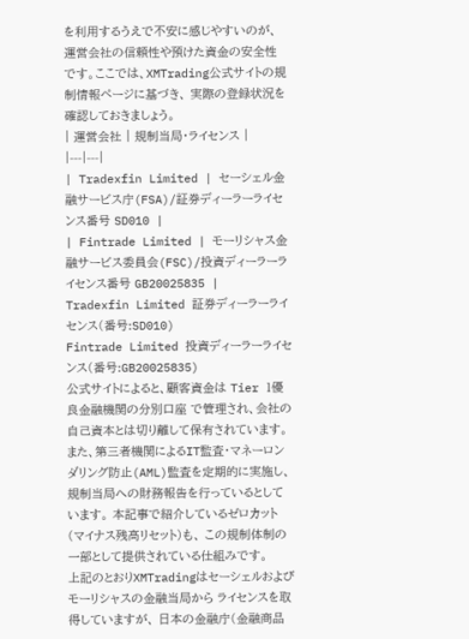を利用するうえで不安に感じやすいのが、 運営会社の信頼性や預けた資金の安全性 です。ここでは、XMTrading公式サイトの規制情報ページに基づき、 実際の登録状況を確認しておきましょう。
| 運営会社 | 規制当局・ライセンス |
|---|---|
| Tradexfin Limited | セーシェル金融サービス庁(FSA)/証券ディーラーライセンス番号 SD010 |
| Fintrade Limited | モーリシャス金融サービス委員会(FSC)/投資ディーラーライセンス番号 GB20025835 |
Tradexfin Limited 証券ディーラーライセンス(番号:SD010)
Fintrade Limited 投資ディーラーライセンス(番号:GB20025835)
公式サイトによると、顧客資金は Tier 1優良金融機関の分別口座 で管理され、会社の自己資本とは切り離して保有されています。 また、第三者機関によるIT監査・マネーロンダリング防止(AML)監査を定期的に実施し、 規制当局への財務報告を行っているとしています。 本記事で紹介しているゼロカット(マイナス残高リセット)も、 この規制体制の一部として提供されている仕組みです。
上記のとおりXMTradingはセーシェルおよびモーリシャスの金融当局から ライセンスを取得していますが、 日本の金融庁(金融商品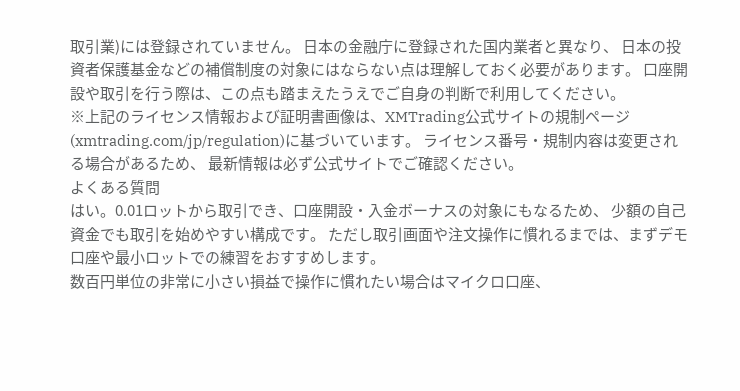取引業)には登録されていません。 日本の金融庁に登録された国内業者と異なり、 日本の投資者保護基金などの補償制度の対象にはならない点は理解しておく必要があります。 口座開設や取引を行う際は、この点も踏まえたうえでご自身の判断で利用してください。
※上記のライセンス情報および証明書画像は、XMTrading公式サイトの規制ページ (xmtrading.com/jp/regulation)に基づいています。 ライセンス番号・規制内容は変更される場合があるため、 最新情報は必ず公式サイトでご確認ください。
よくある質問
はい。0.01ロットから取引でき、口座開設・入金ボーナスの対象にもなるため、 少額の自己資金でも取引を始めやすい構成です。 ただし取引画面や注文操作に慣れるまでは、まずデモ口座や最小ロットでの練習をおすすめします。
数百円単位の非常に小さい損益で操作に慣れたい場合はマイクロ口座、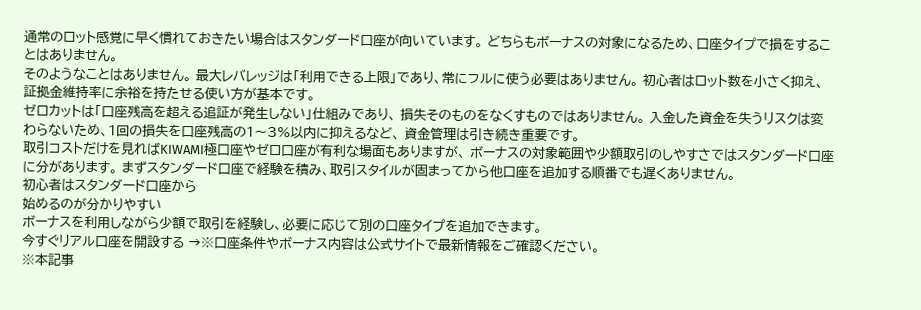通常のロット感覚に早く慣れておきたい場合はスタンダード口座が向いています。 どちらもボーナスの対象になるため、口座タイプで損をすることはありません。
そのようなことはありません。 最大レバレッジは「利用できる上限」であり、常にフルに使う必要はありません。 初心者はロット数を小さく抑え、証拠金維持率に余裕を持たせる使い方が基本です。
ゼロカットは「口座残高を超える追証が発生しない」仕組みであり、 損失そのものをなくすものではありません。 入金した資金を失うリスクは変わらないため、1回の損失を口座残高の1〜3%以内に抑えるなど、 資金管理は引き続き重要です。
取引コストだけを見ればKIWAMI極口座やゼロ口座が有利な場面もありますが、 ボーナスの対象範囲や少額取引のしやすさではスタンダード口座に分があります。 まずスタンダード口座で経験を積み、取引スタイルが固まってから他口座を追加する順番でも遅くありません。
初心者はスタンダード口座から
始めるのが分かりやすい
ボーナスを利用しながら少額で取引を経験し、必要に応じて別の口座タイプを追加できます。
今すぐリアル口座を開設する →※口座条件やボーナス内容は公式サイトで最新情報をご確認ください。
※本記事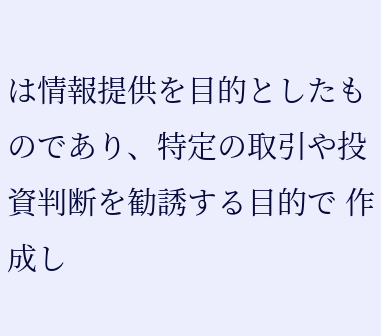は情報提供を目的としたものであり、特定の取引や投資判断を勧誘する目的で 作成し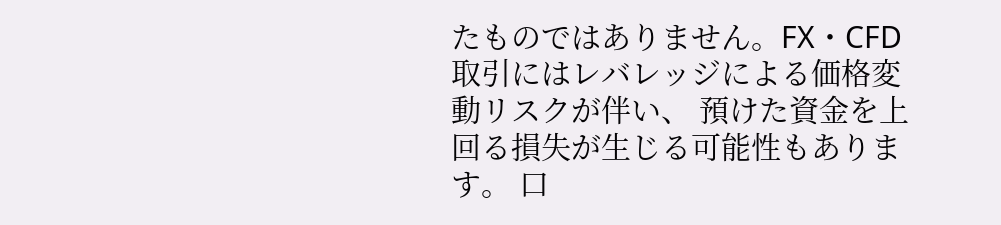たものではありません。FX・CFD取引にはレバレッジによる価格変動リスクが伴い、 預けた資金を上回る損失が生じる可能性もあります。 口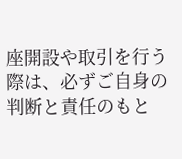座開設や取引を行う際は、必ずご自身の判断と責任のもと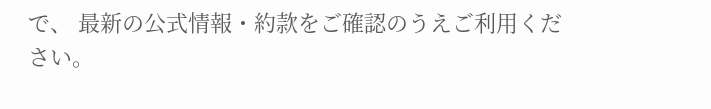で、 最新の公式情報・約款をご確認のうえご利用ください。